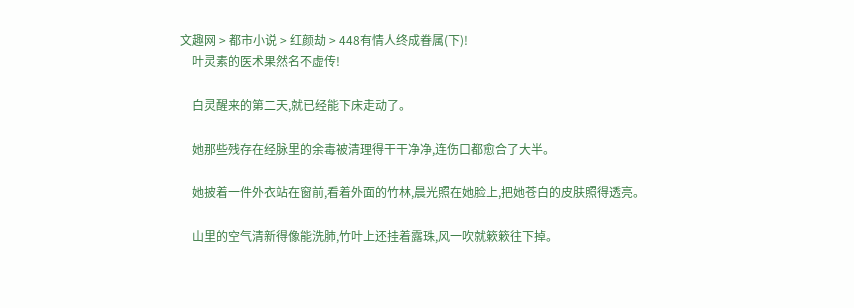文趣网 > 都市小说 > 红颜劫 > 448有情人终成眷属(下)!
    叶灵素的医术果然名不虚传!

    白灵醒来的第二天,就已经能下床走动了。

    她那些残存在经脉里的余毒被清理得干干净净,连伤口都愈合了大半。

    她披着一件外衣站在窗前,看着外面的竹林,晨光照在她脸上,把她苍白的皮肤照得透亮。

    山里的空气清新得像能洗肺,竹叶上还挂着露珠,风一吹就簌簌往下掉。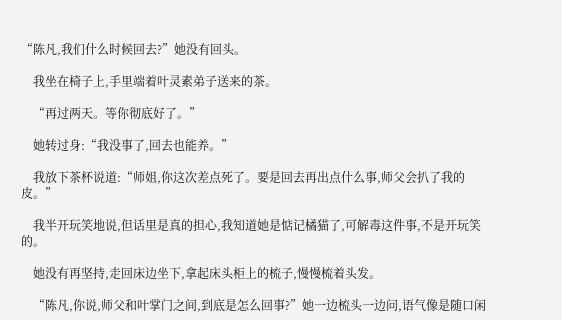“陈凡,我们什么时候回去?”她没有回头。

    我坐在椅子上,手里端着叶灵素弟子送来的茶。

    “再过两天。等你彻底好了。”

    她转过身:“我没事了,回去也能养。”

    我放下茶杯说道:“师姐,你这次差点死了。要是回去再出点什么事,师父会扒了我的皮。”

    我半开玩笑地说,但话里是真的担心,我知道她是惦记橘猫了,可解毒这件事,不是开玩笑的。

    她没有再坚持,走回床边坐下,拿起床头柜上的梳子,慢慢梳着头发。

    “陈凡,你说,师父和叶掌门之间,到底是怎么回事?”她一边梳头一边问,语气像是随口闲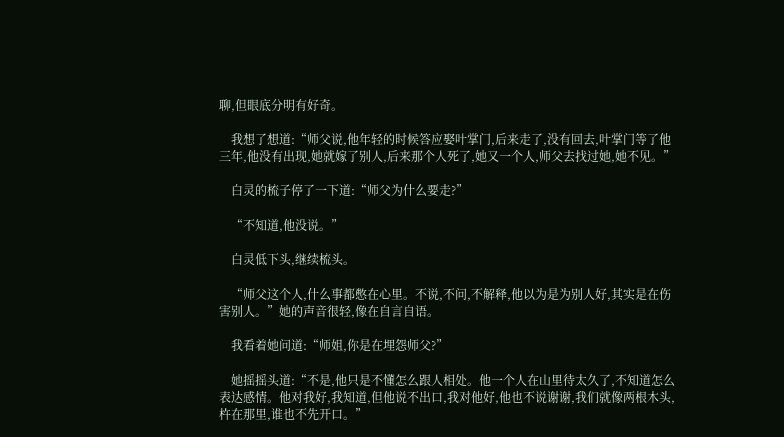聊,但眼底分明有好奇。

    我想了想道:“师父说,他年轻的时候答应娶叶掌门,后来走了,没有回去,叶掌门等了他三年,他没有出现,她就嫁了别人,后来那个人死了,她又一个人,师父去找过她,她不见。”

    白灵的梳子停了一下道:“师父为什么要走?”

    “不知道,他没说。”

    白灵低下头,继续梳头。

    “师父这个人,什么事都憋在心里。不说,不问,不解释,他以为是为别人好,其实是在伤害别人。”她的声音很轻,像在自言自语。

    我看着她问道:“师姐,你是在埋怨师父?”

    她摇摇头道:“不是,他只是不懂怎么跟人相处。他一个人在山里待太久了,不知道怎么表达感情。他对我好,我知道,但他说不出口,我对他好,他也不说谢谢,我们就像两根木头,杵在那里,谁也不先开口。”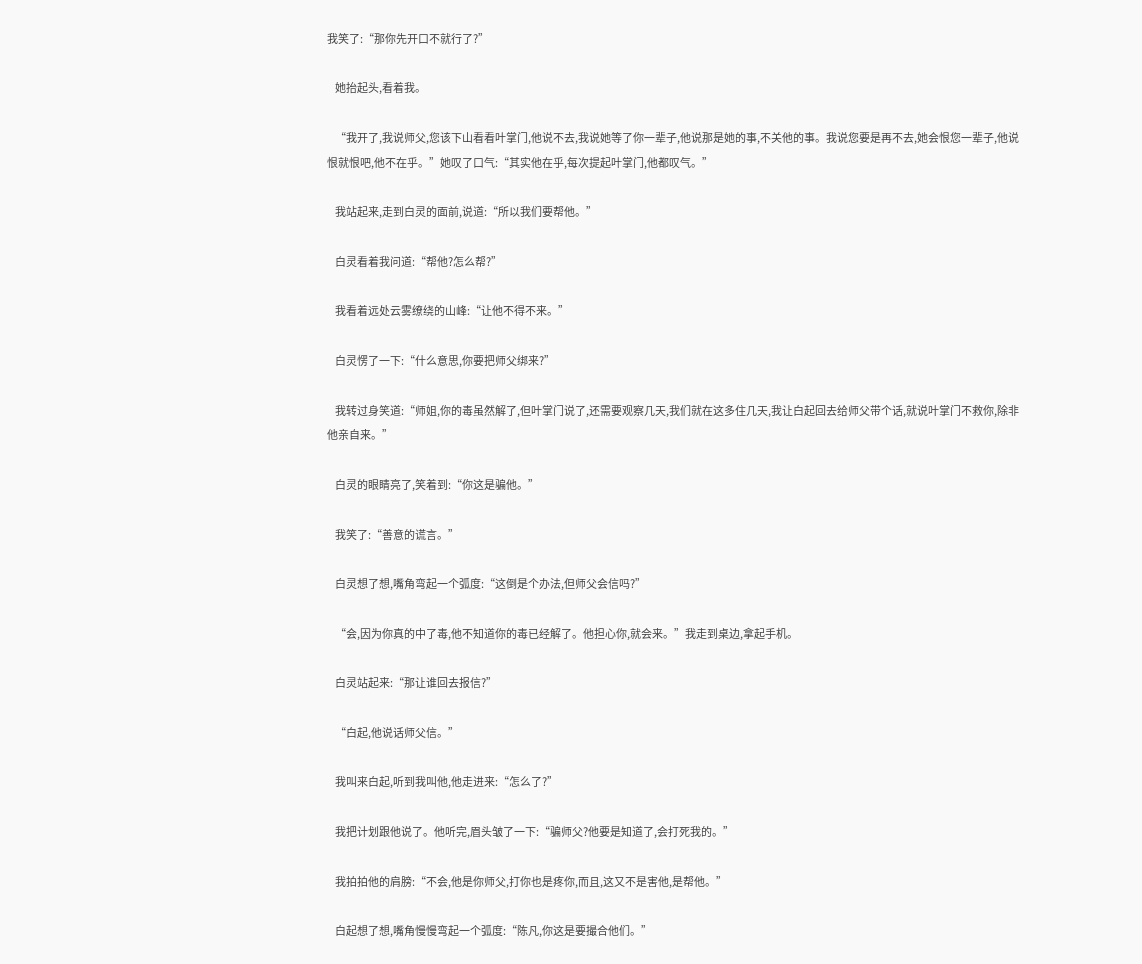我笑了:“那你先开口不就行了?”

    她抬起头,看着我。

    “我开了,我说师父,您该下山看看叶掌门,他说不去,我说她等了你一辈子,他说那是她的事,不关他的事。我说您要是再不去,她会恨您一辈子,他说恨就恨吧,他不在乎。”她叹了口气:“其实他在乎,每次提起叶掌门,他都叹气。”

    我站起来,走到白灵的面前,说道:“所以我们要帮他。”

    白灵看着我问道:“帮他?怎么帮?”

    我看着远处云雾缭绕的山峰:“让他不得不来。”

    白灵愣了一下:“什么意思,你要把师父绑来?”

    我转过身笑道:“师姐,你的毒虽然解了,但叶掌门说了,还需要观察几天,我们就在这多住几天,我让白起回去给师父带个话,就说叶掌门不救你,除非他亲自来。”

    白灵的眼睛亮了,笑着到:“你这是骗他。”

    我笑了:“善意的谎言。”

    白灵想了想,嘴角弯起一个弧度:“这倒是个办法,但师父会信吗?”

    “会,因为你真的中了毒,他不知道你的毒已经解了。他担心你,就会来。”我走到桌边,拿起手机。

    白灵站起来:“那让谁回去报信?”

    “白起,他说话师父信。”

    我叫来白起,听到我叫他,他走进来:“怎么了?”

    我把计划跟他说了。他听完,眉头皱了一下:“骗师父?他要是知道了,会打死我的。”

    我拍拍他的肩膀:“不会,他是你师父,打你也是疼你,而且,这又不是害他,是帮他。”

    白起想了想,嘴角慢慢弯起一个弧度:“陈凡,你这是要撮合他们。”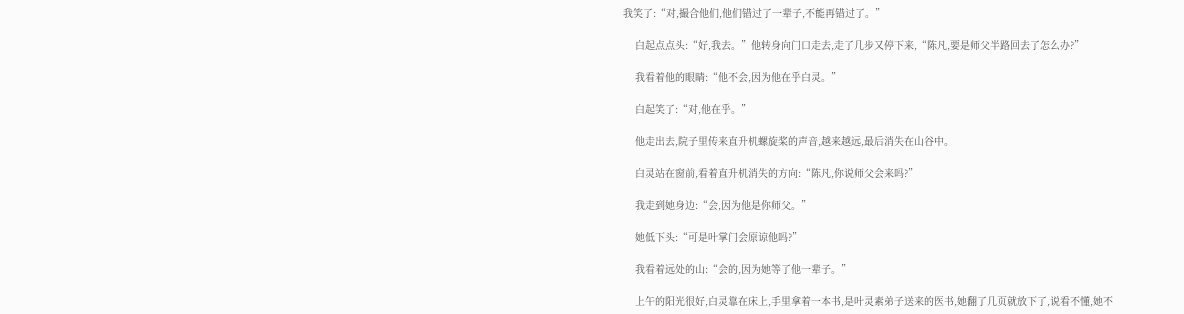我笑了:“对,撮合他们,他们错过了一辈子,不能再错过了。”

    白起点点头:“好,我去。”他转身向门口走去,走了几步又停下来,“陈凡,要是师父半路回去了怎么办?”

    我看着他的眼睛:“他不会,因为他在乎白灵。”

    白起笑了:“对,他在乎。”

    他走出去,院子里传来直升机螺旋桨的声音,越来越远,最后消失在山谷中。

    白灵站在窗前,看着直升机消失的方向:“陈凡,你说师父会来吗?”

    我走到她身边:“会,因为他是你师父。”

    她低下头:“可是叶掌门会原谅他吗?”

    我看着远处的山:“会的,因为她等了他一辈子。”

    上午的阳光很好,白灵靠在床上,手里拿着一本书,是叶灵素弟子送来的医书,她翻了几页就放下了,说看不懂,她不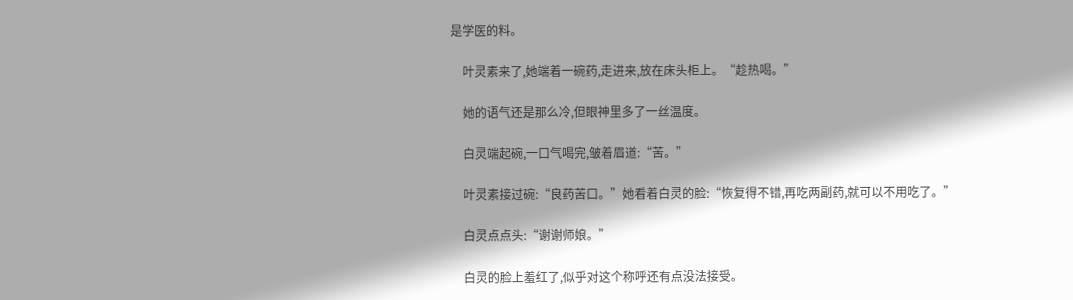是学医的料。

    叶灵素来了,她端着一碗药,走进来,放在床头柜上。“趁热喝。”

    她的语气还是那么冷,但眼神里多了一丝温度。

    白灵端起碗,一口气喝完,皱着眉道:“苦。”

    叶灵素接过碗:“良药苦口。”她看着白灵的脸:“恢复得不错,再吃两副药,就可以不用吃了。”

    白灵点点头:“谢谢师娘。”

    白灵的脸上羞红了,似乎对这个称呼还有点没法接受。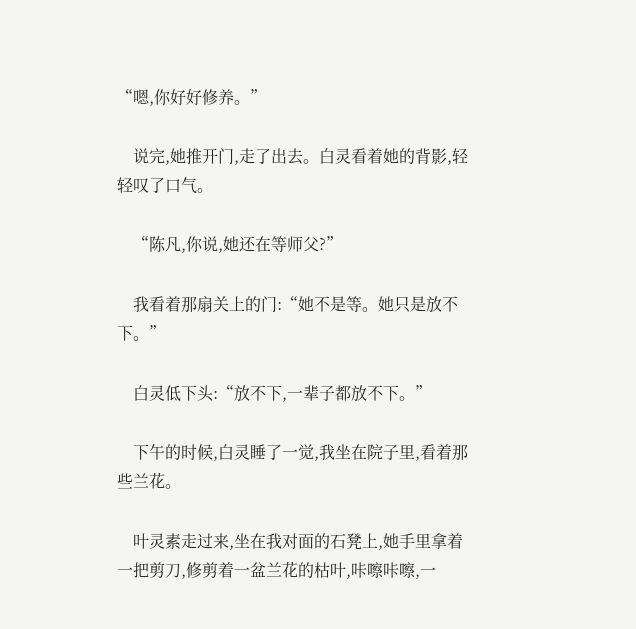“嗯,你好好修养。”

    说完,她推开门,走了出去。白灵看着她的背影,轻轻叹了口气。

    “陈凡,你说,她还在等师父?”

    我看着那扇关上的门:“她不是等。她只是放不下。”

    白灵低下头:“放不下,一辈子都放不下。”

    下午的时候,白灵睡了一觉,我坐在院子里,看着那些兰花。

    叶灵素走过来,坐在我对面的石凳上,她手里拿着一把剪刀,修剪着一盆兰花的枯叶,咔嚓咔嚓,一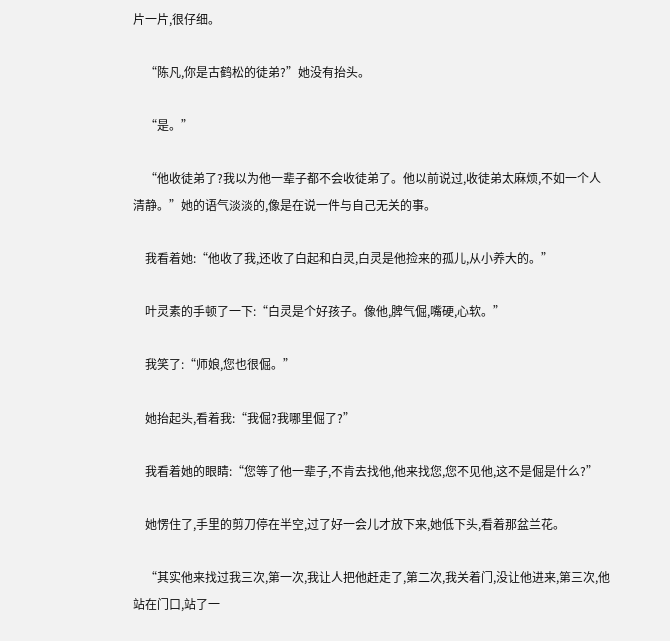片一片,很仔细。

    “陈凡,你是古鹤松的徒弟?”她没有抬头。

    “是。”

    “他收徒弟了?我以为他一辈子都不会收徒弟了。他以前说过,收徒弟太麻烦,不如一个人清静。”她的语气淡淡的,像是在说一件与自己无关的事。

    我看着她:“他收了我,还收了白起和白灵,白灵是他捡来的孤儿,从小养大的。”

    叶灵素的手顿了一下:“白灵是个好孩子。像他,脾气倔,嘴硬,心软。”

    我笑了:“师娘,您也很倔。”

    她抬起头,看着我:“我倔?我哪里倔了?”

    我看着她的眼睛:“您等了他一辈子,不肯去找他,他来找您,您不见他,这不是倔是什么?”

    她愣住了,手里的剪刀停在半空,过了好一会儿才放下来,她低下头,看着那盆兰花。

    “其实他来找过我三次,第一次,我让人把他赶走了,第二次,我关着门,没让他进来,第三次,他站在门口,站了一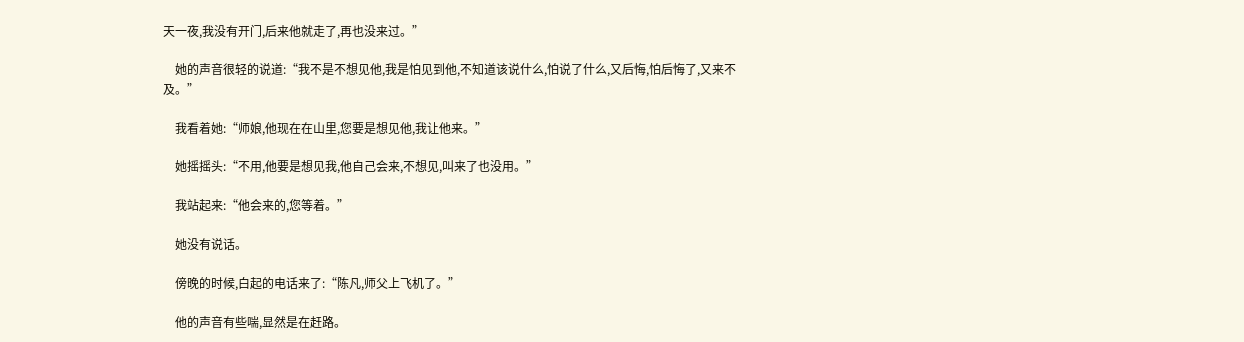天一夜,我没有开门,后来他就走了,再也没来过。”

    她的声音很轻的说道:“我不是不想见他,我是怕见到他,不知道该说什么,怕说了什么,又后悔,怕后悔了,又来不及。”

    我看着她:“师娘,他现在在山里,您要是想见他,我让他来。”

    她摇摇头:“不用,他要是想见我,他自己会来,不想见,叫来了也没用。”

    我站起来:“他会来的,您等着。”

    她没有说话。

    傍晚的时候,白起的电话来了:“陈凡,师父上飞机了。”

    他的声音有些喘,显然是在赶路。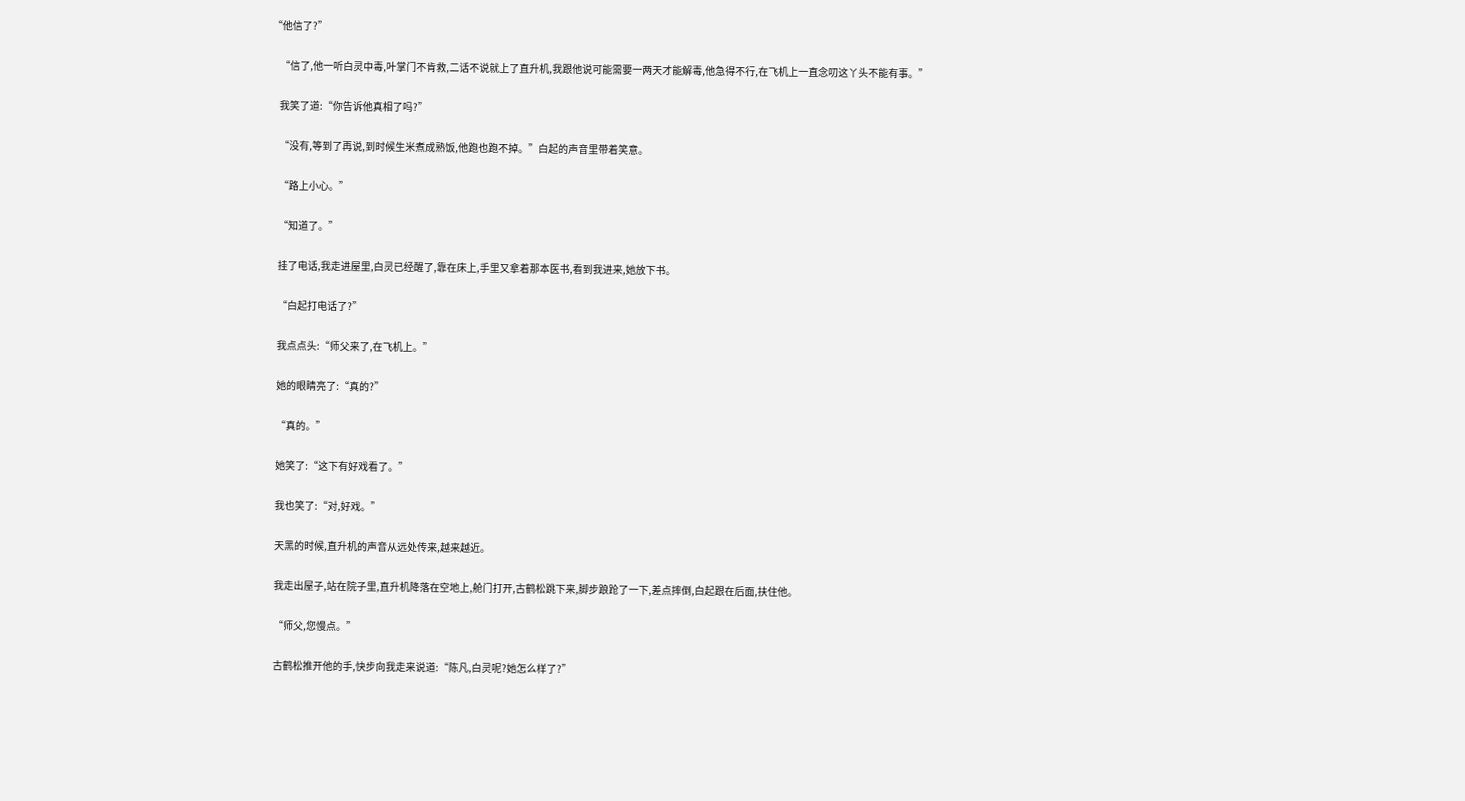“他信了?”

    “信了,他一听白灵中毒,叶掌门不肯救,二话不说就上了直升机,我跟他说可能需要一两天才能解毒,他急得不行,在飞机上一直念叨这丫头不能有事。”

    我笑了道:“你告诉他真相了吗?”

    “没有,等到了再说,到时候生米煮成熟饭,他跑也跑不掉。”白起的声音里带着笑意。

    “路上小心。”

    “知道了。”

    挂了电话,我走进屋里,白灵已经醒了,靠在床上,手里又拿着那本医书,看到我进来,她放下书。

    “白起打电话了?”

    我点点头:“师父来了,在飞机上。”

    她的眼睛亮了:“真的?”

    “真的。”

    她笑了:“这下有好戏看了。”

    我也笑了:“对,好戏。”

    天黑的时候,直升机的声音从远处传来,越来越近。

    我走出屋子,站在院子里,直升机降落在空地上,舱门打开,古鹤松跳下来,脚步踉跄了一下,差点摔倒,白起跟在后面,扶住他。

    “师父,您慢点。”

    古鹤松推开他的手,快步向我走来说道:“陈凡,白灵呢?她怎么样了?”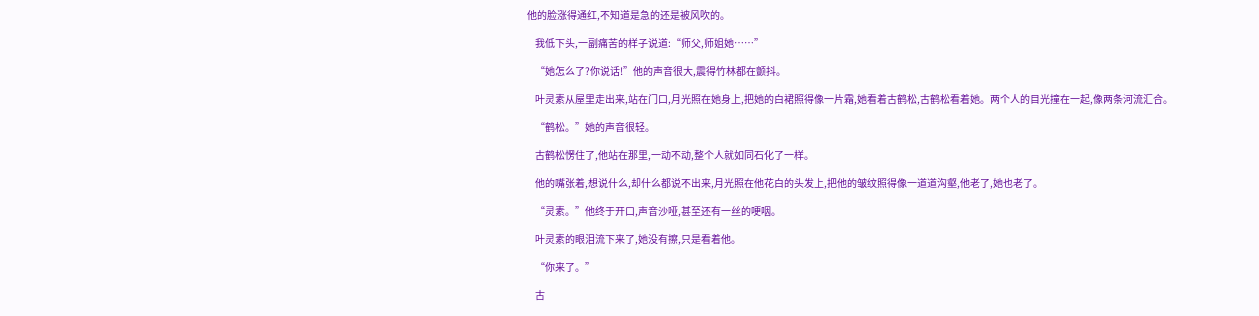他的脸涨得通红,不知道是急的还是被风吹的。

    我低下头,一副痛苦的样子说道:“师父,师姐她……”

    “她怎么了?你说话!”他的声音很大,震得竹林都在颤抖。

    叶灵素从屋里走出来,站在门口,月光照在她身上,把她的白裙照得像一片霜,她看着古鹤松,古鹤松看着她。两个人的目光撞在一起,像两条河流汇合。

    “鹤松。”她的声音很轻。

    古鹤松愣住了,他站在那里,一动不动,整个人就如同石化了一样。

    他的嘴张着,想说什么,却什么都说不出来,月光照在他花白的头发上,把他的皱纹照得像一道道沟壑,他老了,她也老了。

    “灵素。”他终于开口,声音沙哑,甚至还有一丝的哽咽。

    叶灵素的眼泪流下来了,她没有擦,只是看着他。

    “你来了。”

    古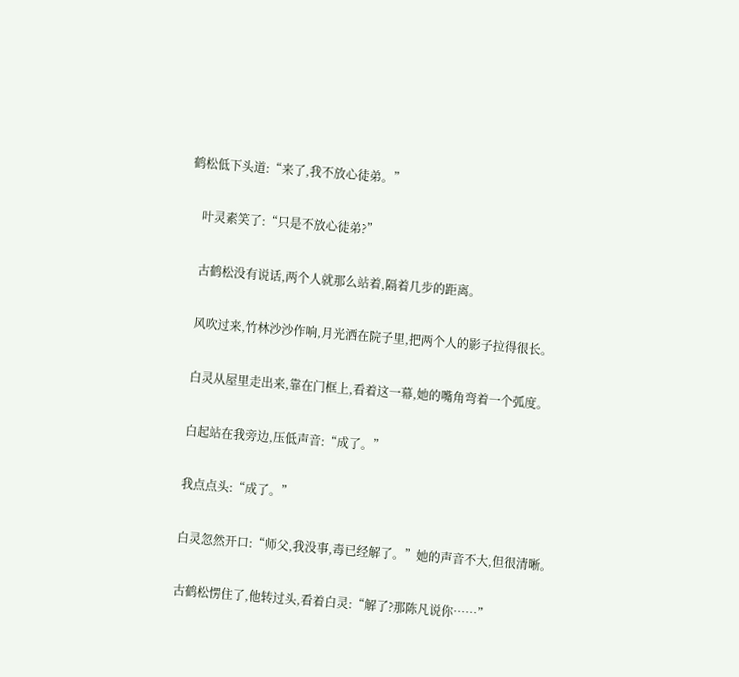鹤松低下头道:“来了,我不放心徒弟。”

    叶灵素笑了:“只是不放心徒弟?”

    古鹤松没有说话,两个人就那么站着,隔着几步的距离。

    风吹过来,竹林沙沙作响,月光洒在院子里,把两个人的影子拉得很长。

    白灵从屋里走出来,靠在门框上,看着这一幕,她的嘴角弯着一个弧度。

    白起站在我旁边,压低声音:“成了。”

    我点点头:“成了。”

    白灵忽然开口:“师父,我没事,毒已经解了。”她的声音不大,但很清晰。

    古鹤松愣住了,他转过头,看着白灵:“解了?那陈凡说你……”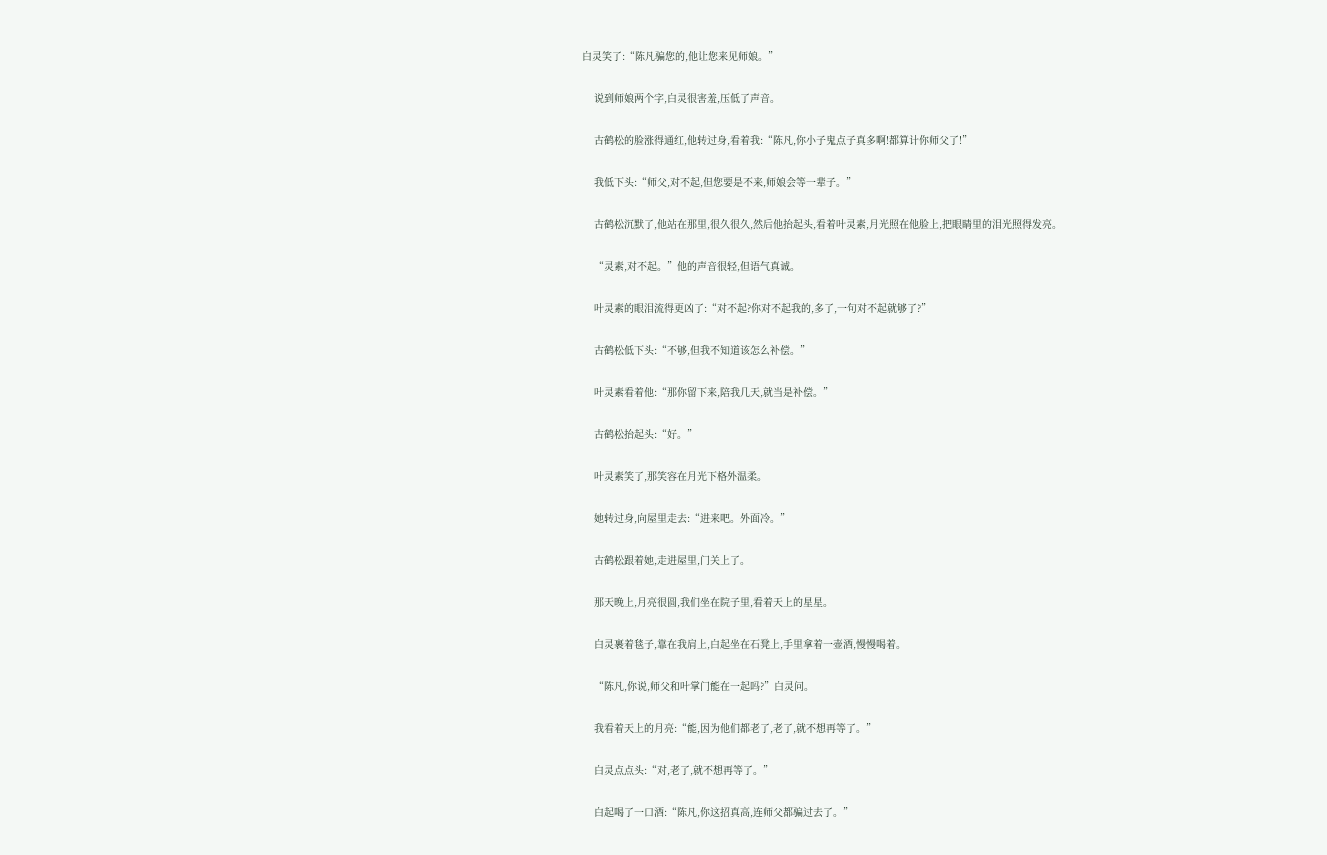白灵笑了:“陈凡骗您的,他让您来见师娘。”

    说到师娘两个字,白灵很害羞,压低了声音。

    古鹤松的脸涨得通红,他转过身,看着我:“陈凡,你小子鬼点子真多啊!都算计你师父了!”

    我低下头:“师父,对不起,但您要是不来,师娘会等一辈子。”

    古鹤松沉默了,他站在那里,很久很久,然后他抬起头,看着叶灵素,月光照在他脸上,把眼睛里的泪光照得发亮。

    “灵素,对不起。”他的声音很轻,但语气真诚。

    叶灵素的眼泪流得更凶了:“对不起?你对不起我的,多了,一句对不起就够了?”

    古鹤松低下头:“不够,但我不知道该怎么补偿。”

    叶灵素看着他:“那你留下来,陪我几天,就当是补偿。”

    古鹤松抬起头:“好。”

    叶灵素笑了,那笑容在月光下格外温柔。

    她转过身,向屋里走去:“进来吧。外面冷。”

    古鹤松跟着她,走进屋里,门关上了。

    那天晚上,月亮很圆,我们坐在院子里,看着天上的星星。

    白灵裹着毯子,靠在我肩上,白起坐在石凳上,手里拿着一壶酒,慢慢喝着。

    “陈凡,你说,师父和叶掌门能在一起吗?”白灵问。

    我看着天上的月亮:“能,因为他们都老了,老了,就不想再等了。”

    白灵点点头:“对,老了,就不想再等了。”

    白起喝了一口酒:“陈凡,你这招真高,连师父都骗过去了。”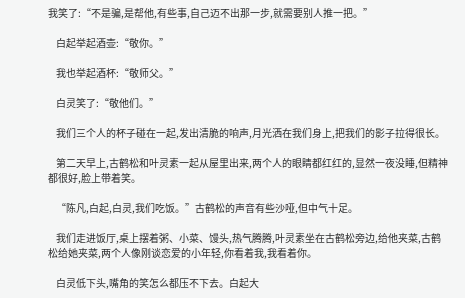我笑了:“不是骗,是帮他,有些事,自己迈不出那一步,就需要别人推一把。”

    白起举起酒壶:“敬你。”

    我也举起酒杯:“敬师父。”

    白灵笑了:“敬他们。”

    我们三个人的杯子碰在一起,发出清脆的响声,月光洒在我们身上,把我们的影子拉得很长。

    第二天早上,古鹤松和叶灵素一起从屋里出来,两个人的眼睛都红红的,显然一夜没睡,但精神都很好,脸上带着笑。

    “陈凡,白起,白灵,我们吃饭。”古鹤松的声音有些沙哑,但中气十足。

    我们走进饭厅,桌上摆着粥、小菜、馒头,热气腾腾,叶灵素坐在古鹤松旁边,给他夹菜,古鹤松给她夹菜,两个人像刚谈恋爱的小年轻,你看着我,我看着你。

    白灵低下头,嘴角的笑怎么都压不下去。白起大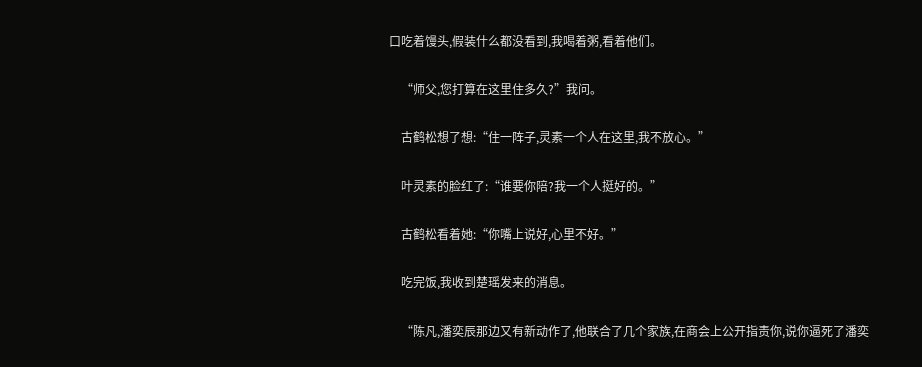口吃着馒头,假装什么都没看到,我喝着粥,看着他们。

    “师父,您打算在这里住多久?”我问。

    古鹤松想了想:“住一阵子,灵素一个人在这里,我不放心。”

    叶灵素的脸红了:“谁要你陪?我一个人挺好的。”

    古鹤松看着她:“你嘴上说好,心里不好。”

    吃完饭,我收到楚瑶发来的消息。

    “陈凡,潘奕辰那边又有新动作了,他联合了几个家族,在商会上公开指责你,说你逼死了潘奕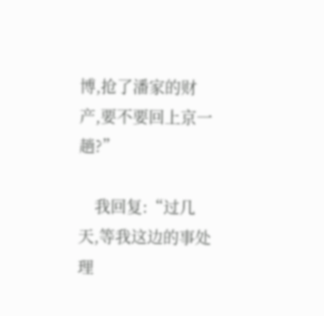博,抢了潘家的财产,要不要回上京一趟?”

    我回复:“过几天,等我这边的事处理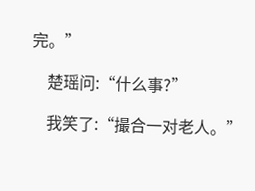完。”

    楚瑶问:“什么事?”

    我笑了:“撮合一对老人。”